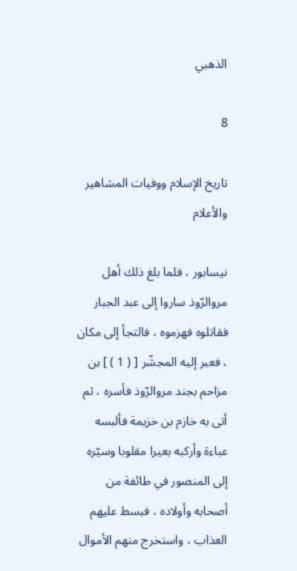الذهبي

8

تاريخ الإسلام ووفيات المشاهير والأعلام

نيسابور ، فلما بلغ ذلك أهل مروالرّوذ ساروا إلى عبد الجبار فقاتلوه فهزموه ، فالتجأ إلى مكان ، فعبر إليه المجشّر [ ( 1 ) ] بن مزاحم بجند مروالرّوذ فأسره ، ثم أتى به خازم بن خزيمة فألبسه عباءة وأركبه بعيرا مقلوبا وسيّره إلى المنصور في طائفة من أصحابه وأولاده ، فبسط عليهم العذاب ، واستخرج منهم الأموال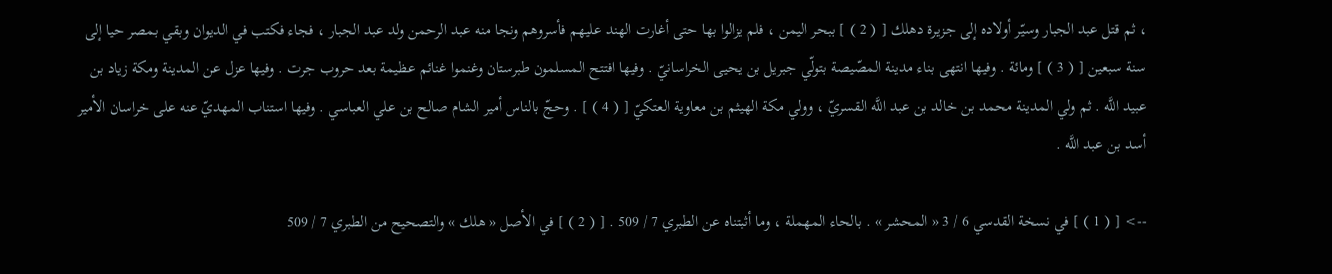، ثم قتل عبد الجبار وسيّر أولاده إلى جزيرة دهلك [ ( 2 ) ] ببحر اليمن ، فلم يزالوا بها حتى أغارت الهند عليهم فأسروهم ونجا منه عبد الرحمن ولد عبد الجبار ، فجاء فكتب في الديوان وبقي بمصر حيا إلى سنة سبعين [ ( 3 ) ] ومائة . وفيها انتهى بناء مدينة المصّيصة بتولّي جبريل بن يحيى الخراسانيّ . وفيها افتتح المسلمون طبرستان وغنموا غنائم عظيمة بعد حروب جرت . وفيها عزل عن المدينة ومكة زياد بن عبيد اللَّه . ثم ولي المدينة محمد بن خالد بن عبد اللَّه القسريّ ، وولي مكة الهيثم بن معاوية العتكيّ [ ( 4 ) ] . وحجّ بالناس أمير الشام صالح بن علي العباسي . وفيها استناب المهديّ عنه على خراسان الأمير أسد بن عبد اللَّه .

--> [ ( 1 ) ] في نسخة القدسي 6 / 3 « المحشر » . بالحاء المهملة ، وما أثبتناه عن الطبري 7 / 509 . [ ( 2 ) ] في الأصل « هلك » والتصحيح من الطبري 7 / 509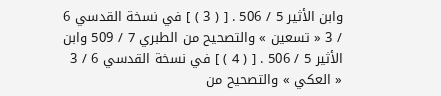وابن الأثير 5 / 506 . [ ( 3 ) ] في نسخة القدسي 6 / 3 « تسعين » والتصحيح من الطبري 7 / 509 وابن الأثير 5 / 506 . [ ( 4 ) ] في نسخة القدسي 6 / 3 « العكي » والتصحيح من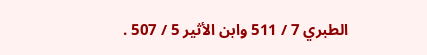الطبري 7 / 511 وابن الأثير 5 / 507 .